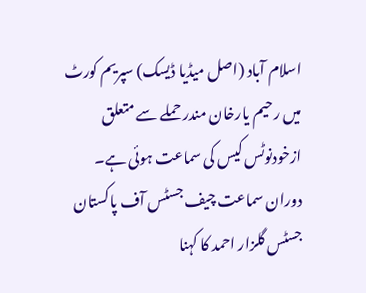اسلام آباد (اصل میڈیا ڈیسک) سپریم کورٹ میں رحیم یارخان مندر حملے سے متعلق ازخودنوٹس کیس کی سماعت ہوئی ہے۔
دوران سماعت چیف جسٹس آف پاکستان جسٹس گلزار احمد کا کہنا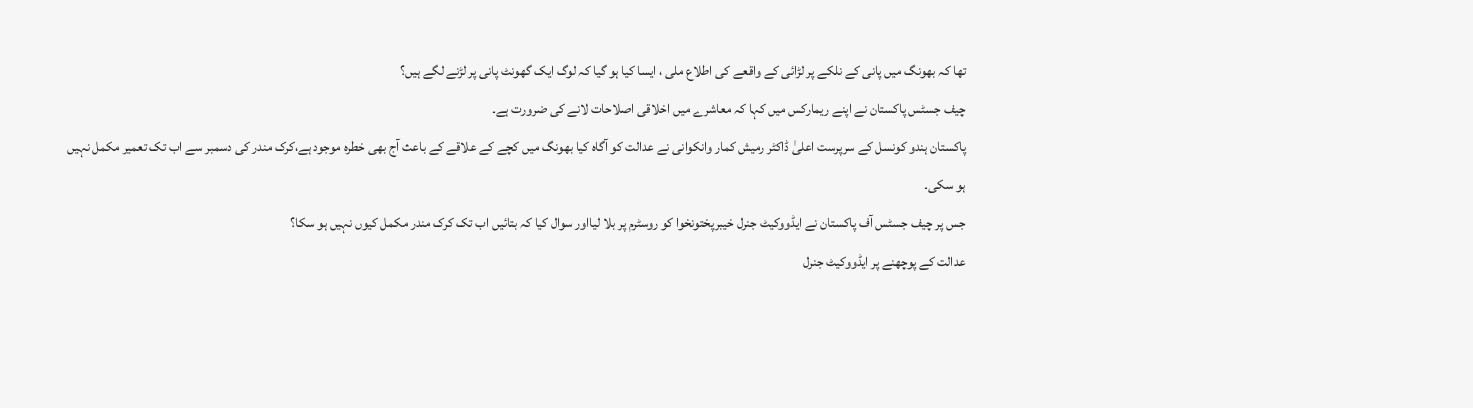تھا کہ بھونگ میں پانی کے نلکے پر لڑائی کے واقعے کی اطلاع ملی ، ایسا کیا ہو گیا کہ لوگ ایک گھونٹ پانی پر لڑنے لگے ہیں؟
چیف جسٹس پاکستان نے اپنے ریمارکس میں کہا کہ معاشرے میں اخلاقی اصلاحات لانے کی ضرورت ہے۔
پاکستان ہندو کونسل کے سرپرست اعلیٰ ڈاکٹر رمیش کمار وانکوانی نے عدالت کو آگاہ کیا بھونگ میں کچے کے علاقے کے باعث آج بھی خطرہ موجود ہے،کرک مندر کی دسمبر سے اب تک تعمیر مکمل نہیں ہو سکی۔
جس پر چیف جسٹس آف پاکستان نے ایڈووکیٹ جنرل خیبرپختونخوا کو روسٹرم پر بلا لیااور سوال کیا کہ بتائیں اب تک کرک مندر مکمل کیوں نہیں ہو سکا؟
عدالت کے پوچھنے پر ایڈووکیٹ جنرل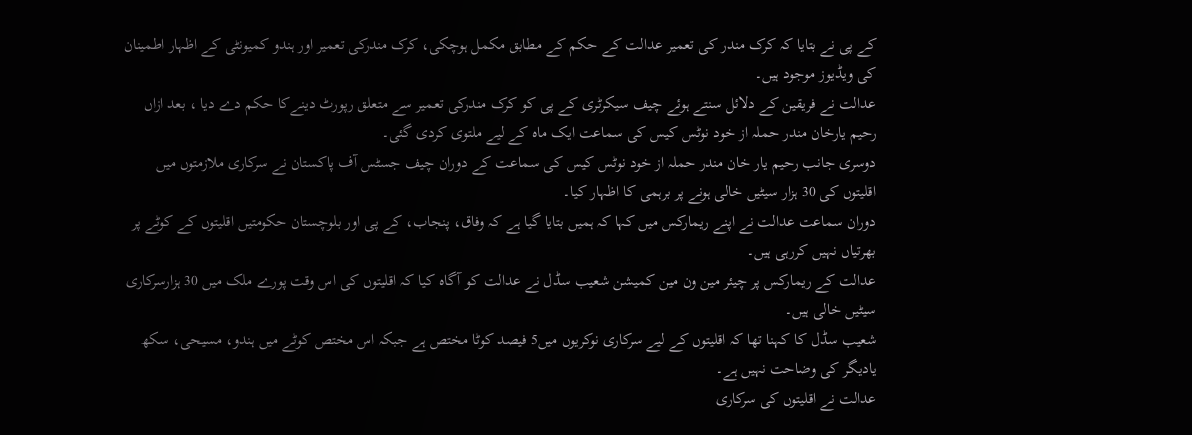کے پی نے بتایا کہ کرک مندر کی تعمیر عدالت کے حکم کے مطابق مکمل ہوچکی، کرک مندرکی تعمیر اور ہندو کمیونٹی کے اظہار اطمینان کی ویڈیوز موجود ہیں۔
عدالت نے فریقین کے دلائل سنتے ہوئے چیف سیکرٹری کے پی کو کرک مندرکی تعمیر سے متعلق رپورٹ دینےکا حکم دے دیا ، بعد ازاں رحیم یارخان مندر حملہ از خود نوٹس کیس کی سماعت ایک ماہ کے لیے ملتوی کردی گئی۔
دوسری جانب رحیم یار خان مندر حملہ از خود نوٹس کیس کی سماعت کے دوران چیف جسٹس آف پاکستان نے سرکاری ملازمتوں میں اقلیتوں کی 30 ہزار سیٹیں خالی ہونے پر برہمی کا اظہار کیا۔
دوران سماعت عدالت نے اپنے ریمارکس میں کہا کہ ہمیں بتایا گیا ہے کہ وفاق، پنجاب، کے پی اور بلوچستان حکومتیں اقلیتوں کے کوٹے پر بھرتیاں نہیں کررہی ہیں۔
عدالت کے ریمارکس پر چیئر مین ون مین کمیشن شعیب سڈل نے عدالت کو آگاہ کیا کہ اقلیتوں کی اس وقت پورے ملک میں 30 ہزارسرکاری سیٹیں خالی ہیں۔
شعیب سڈل کا کہنا تھا کہ اقلیتوں کے لیے سرکاری نوکریوں میں5 فیصد کوٹا مختص ہے جبکہ اس مختص کوٹے میں ہندو، مسیحی، سکھ یادیگر کی وضاحت نہیں ہے۔
عدالت نے اقلیتوں کی سرکاری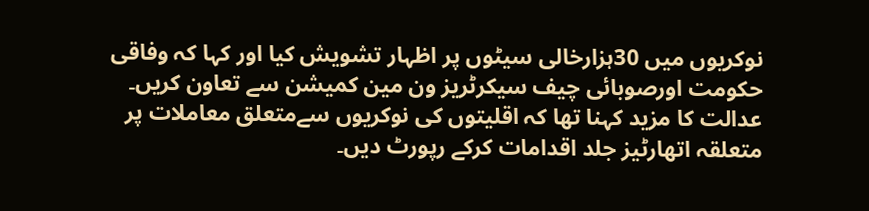نوکریوں میں 30ہزارخالی سیٹوں پر اظہار تشویش کیا اور کہا کہ وفاقی حکومت اورصوبائی چیف سیکرٹریز ون مین کمیشن سے تعاون کریں۔
عدالت کا مزید کہنا تھا کہ اقلیتوں کی نوکریوں سےمتعلق معاملات پر متعلقہ اتھارٹیز جلد اقدامات کرکے رپورٹ دیں۔